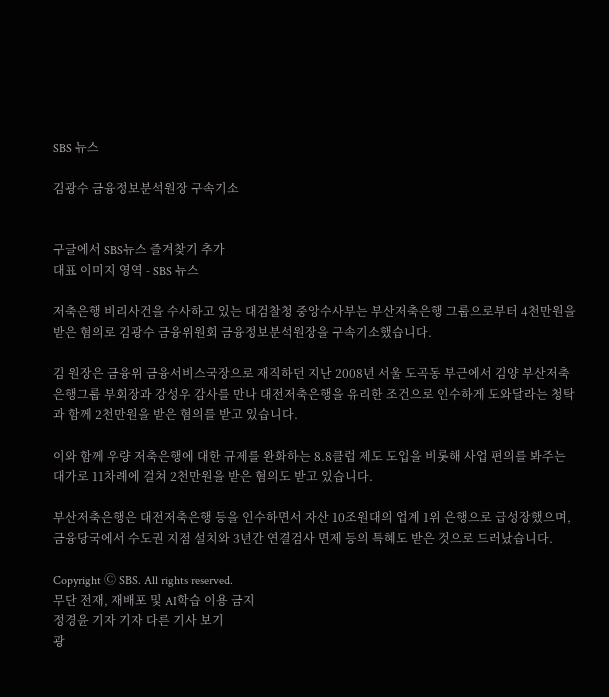SBS 뉴스

김광수 금융정보분석원장 구속기소


구글에서 SBS뉴스 즐겨찾기 추가
대표 이미지 영역 - SBS 뉴스

저축은행 비리사건을 수사하고 있는 대검찰청 중앙수사부는 부산저축은행 그룹으로부터 4천만원을 받은 혐의로 김광수 금융위원회 금융정보분석원장을 구속기소했습니다.

김 원장은 금융위 금융서비스국장으로 재직하던 지난 2008년 서울 도곡동 부근에서 김양 부산저축은행그룹 부회장과 강성우 감사를 만나 대전저축은행을 유리한 조건으로 인수하게 도와달라는 청탁과 함께 2천만원을 받은 혐의를 받고 있습니다.

이와 함께 우량 저축은행에 대한 규제를 완화하는 8.8클럽 제도 도입을 비롯해 사업 편의를 봐주는 대가로 11차례에 걸쳐 2천만원을 받은 혐의도 받고 있습니다.

부산저축은행은 대전저축은행 등을 인수하면서 자산 10조원대의 업계 1위 은행으로 급성장했으며, 금융당국에서 수도권 지점 설치와 3년간 연결검사 면제 등의 특혜도 받은 것으로 드러났습니다.

Copyright Ⓒ SBS. All rights reserved.
무단 전재, 재배포 및 AI학습 이용 금지
정경윤 기자 기자 다른 기사 보기
광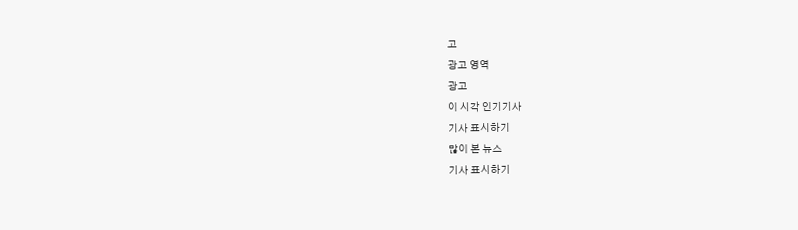고
광고 영역
광고
이 시각 인기기사
기사 표시하기
많이 본 뉴스
기사 표시하기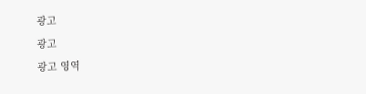광고
광고
광고 영역